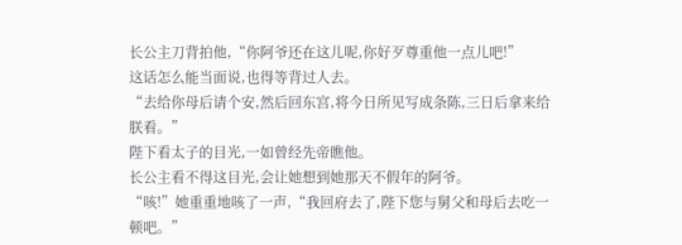长公主刀背拍他,“你阿爷还在这儿呢,你好歹尊重他一点儿吧!”
这话怎么能当面说,也得等背过人去。
“去给你母后请个安,然后回东宫,将今日所见写成条陈,三日后拿来给朕看。”
陛下看太子的目光,一如曾经先帝瞧他。
长公主看不得这目光,会让她想到她那天不假年的阿爷。
“咳!”她重重地咳了一声,“我回府去了,陛下您与舅父和母后去吃一顿吧。”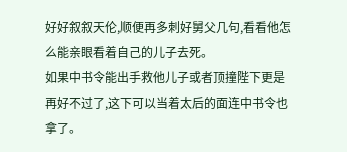好好叙叙天伦,顺便再多刺好舅父几句,看看他怎么能亲眼看着自己的儿子去死。
如果中书令能出手救他儿子或者顶撞陛下更是再好不过了,这下可以当着太后的面连中书令也拿了。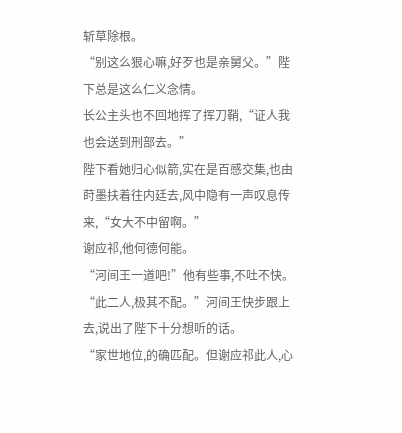斩草除根。
“别这么狠心嘛,好歹也是亲舅父。”陛下总是这么仁义念情。
长公主头也不回地挥了挥刀鞘,“证人我也会送到刑部去。”
陛下看她归心似箭,实在是百感交集,也由莳墨扶着往内廷去,风中隐有一声叹息传来,“女大不中留啊。”
谢应祁,他何德何能。
“河间王一道吧!”他有些事,不吐不快。
“此二人,极其不配。”河间王快步跟上去,说出了陛下十分想听的话。
“家世地位,的确匹配。但谢应祁此人,心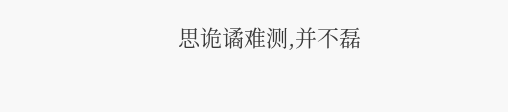思诡谲难测,并不磊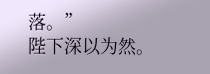落。”
陛下深以为然。